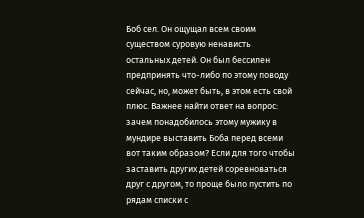Боб сел. Он ощущал всем своим существом суровую ненависть остальных детей. Он был бессилен предпринять что-либо по этому поводу сейчас, но, может быть, в этом есть свой плюс. Важнее найти ответ на вопрос: зачем понадобилось этому мужику в мундире выставить Боба перед всеми вот таким образом? Если для того чтобы заставить других детей соревноваться друг с другом, то проще было пустить по рядам списки с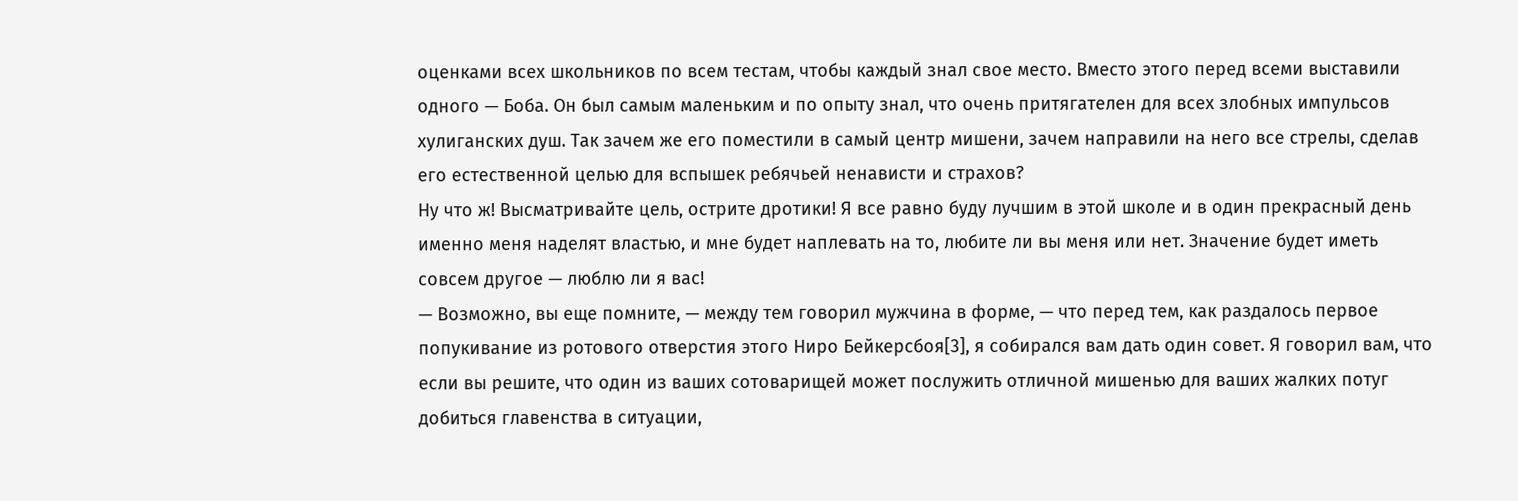оценками всех школьников по всем тестам, чтобы каждый знал свое место. Вместо этого перед всеми выставили одного — Боба. Он был самым маленьким и по опыту знал, что очень притягателен для всех злобных импульсов хулиганских душ. Так зачем же его поместили в самый центр мишени, зачем направили на него все стрелы, сделав его естественной целью для вспышек ребячьей ненависти и страхов?
Ну что ж! Высматривайте цель, острите дротики! Я все равно буду лучшим в этой школе и в один прекрасный день именно меня наделят властью, и мне будет наплевать на то, любите ли вы меня или нет. Значение будет иметь совсем другое — люблю ли я вас!
— Возможно, вы еще помните, — между тем говорил мужчина в форме, — что перед тем, как раздалось первое попукивание из ротового отверстия этого Ниро Бейкерсбоя[3], я собирался вам дать один совет. Я говорил вам, что если вы решите, что один из ваших сотоварищей может послужить отличной мишенью для ваших жалких потуг добиться главенства в ситуации,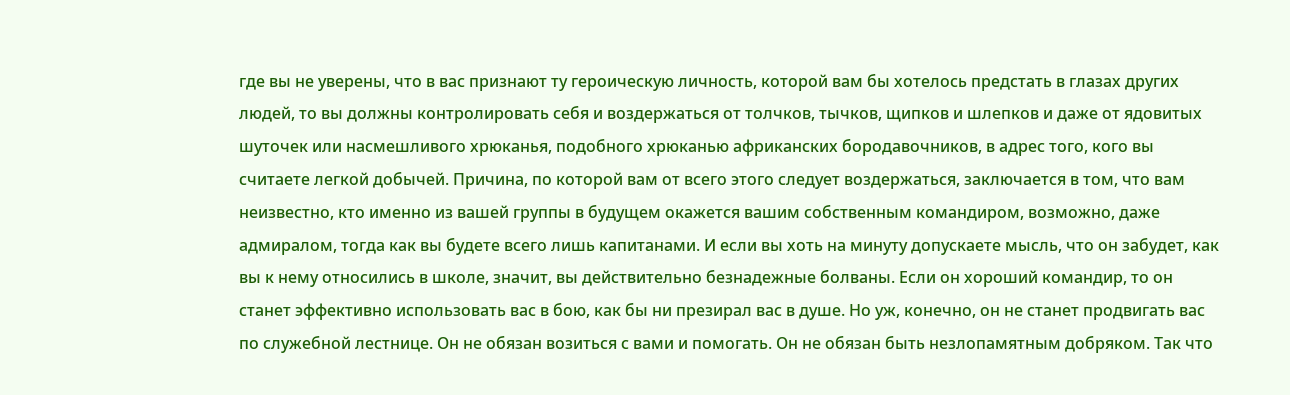где вы не уверены, что в вас признают ту героическую личность, которой вам бы хотелось предстать в глазах других людей, то вы должны контролировать себя и воздержаться от толчков, тычков, щипков и шлепков и даже от ядовитых шуточек или насмешливого хрюканья, подобного хрюканью африканских бородавочников, в адрес того, кого вы считаете легкой добычей. Причина, по которой вам от всего этого следует воздержаться, заключается в том, что вам неизвестно, кто именно из вашей группы в будущем окажется вашим собственным командиром, возможно, даже адмиралом, тогда как вы будете всего лишь капитанами. И если вы хоть на минуту допускаете мысль, что он забудет, как вы к нему относились в школе, значит, вы действительно безнадежные болваны. Если он хороший командир, то он станет эффективно использовать вас в бою, как бы ни презирал вас в душе. Но уж, конечно, он не станет продвигать вас по служебной лестнице. Он не обязан возиться с вами и помогать. Он не обязан быть незлопамятным добряком. Так что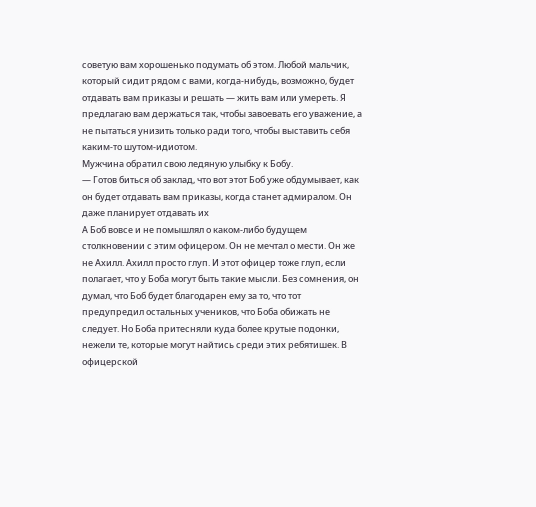советую вам хорошенько подумать об этом. Любой мальчик, который сидит рядом с вами, когда-нибудь, возможно, будет отдавать вам приказы и решать — жить вам или умереть. Я предлагаю вам держаться так, чтобы завоевать его уважение, а не пытаться унизить только ради того, чтобы выставить себя каким-то шутом-идиотом.
Мужчина обратил свою ледяную улыбку к Бобу.
— Готов биться об заклад, что вот этот Боб уже обдумывает, как он будет отдавать вам приказы, когда станет адмиралом. Он даже планирует отдавать их
А Боб вовсе и не помышлял о каком-либо будущем столкновении с этим офицером. Он не мечтал о мести. Он же не Ахилл. Ахилл просто глуп. И этот офицер тоже глуп, если полагает, что у Боба могут быть такие мысли. Без сомнения, он думал, что Боб будет благодарен ему за то, что тот предупредил остальных учеников, что Боба обижать не следует. Но Боба притесняли куда более крутые подонки, нежели те, которые могут найтись среди этих ребятишек. В офицерской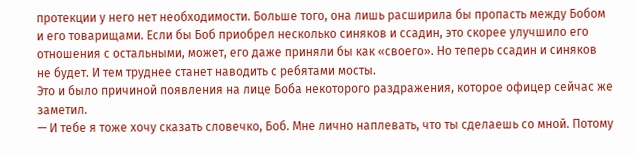протекции у него нет необходимости. Больше того, она лишь расширила бы пропасть между Бобом и его товарищами. Если бы Боб приобрел несколько синяков и ссадин, это скорее улучшило его отношения с остальными, может, его даже приняли бы как «своего». Но теперь ссадин и синяков не будет. И тем труднее станет наводить с ребятами мосты.
Это и было причиной появления на лице Боба некоторого раздражения, которое офицер сейчас же заметил.
— И тебе я тоже хочу сказать словечко, Боб. Мне лично наплевать, что ты сделаешь со мной. Потому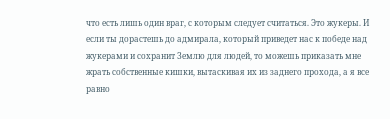что есть лишь один враг, с которым следует считаться. Это жукеры. И если ты дорастешь до адмирала, который приведет нас к победе над жукерами и сохранит Землю для людей, то можешь приказать мне жрать собственные кишки, вытаскивая их из заднего прохода, а я все равно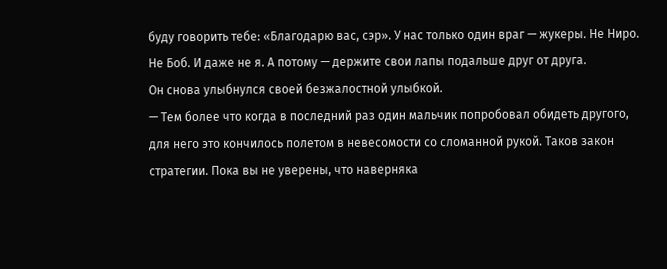буду говорить тебе: «Благодарю вас, сэр». У нас только один враг — жукеры. Не Ниро. Не Боб. И даже не я. А потому — держите свои лапы подальше друг от друга.
Он снова улыбнулся своей безжалостной улыбкой.
— Тем более что когда в последний раз один мальчик попробовал обидеть другого, для него это кончилось полетом в невесомости со сломанной рукой. Таков закон стратегии. Пока вы не уверены, что наверняка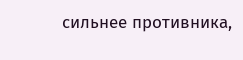сильнее противника,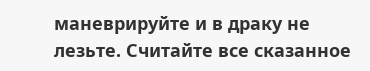маневрируйте и в драку не лезьте. Считайте все сказанное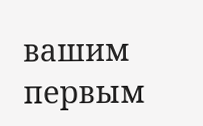вашим первым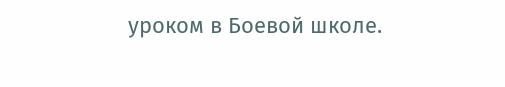уроком в Боевой школе.